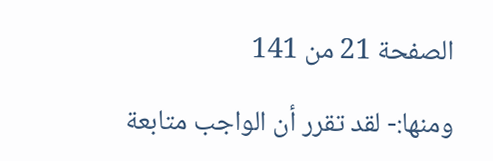الصفحة 21 من 141

ومنها:- لقد تقرر أن الواجب متابعة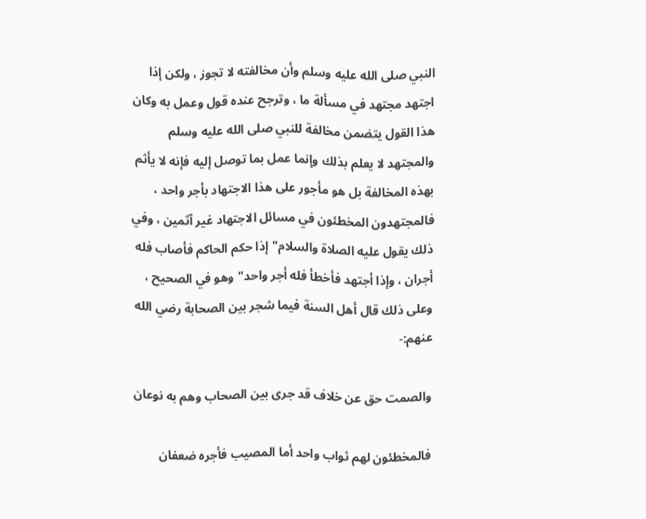النبي صلى الله عليه وسلم وأن مخالفته لا تجوز ، ولكن إذا اجتهد مجتهد في مسألة ما ، وترجح عنده قول وعمل به وكان هذا القول يتضمن مخالفة للنبي صلى الله عليه وسلم والمجتهد لا يعلم بذلك وإنما عمل بما توصل إليه فإنه لا يأثم بهذه المخالفة بل هو مأجور على هذا الاجتهاد بأجر واحد ، فالمجتهدون المخطئون في مسائل الاجتهاد غير آثمين ، وفي ذلك يقول عليه الصلاة والسلام"إذا حكم الحاكم فأصاب فله أجران ، وإذا أجتهد فأخطأ فله أجر واحد"وهو في الصحيح ، وعلى ذلك قال أهل السنة فيما شجر بين الصحابة رضي الله عنهم:-

والصمت حق عن خلاف قد جرى بين الصحاب وهم به نوعان

فالمخطئون لهم ثواب واحد أما المصيب فأجره ضعفان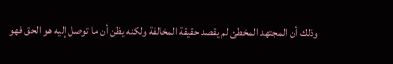وذلك أن المجتهد المخطئ لم يقصد حقيقة المخالفة ولكنه يظن أن ما توصل إليه هو الحق فهو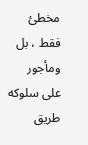مخطئ فقط ، بل ومأجور على سلوكه طريق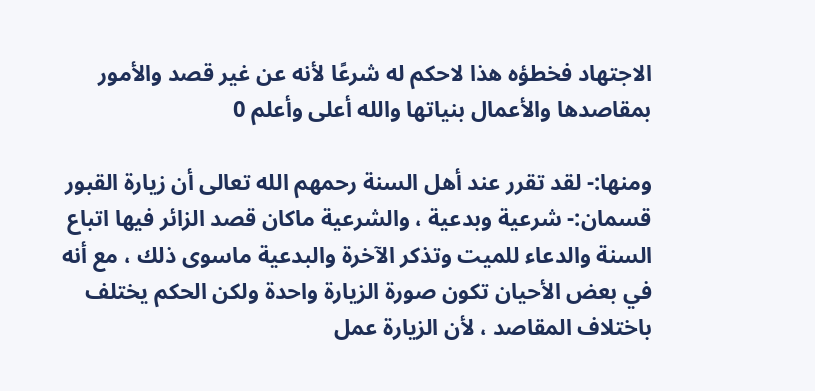الاجتهاد فخطؤه هذا لاحكم له شرعًا لأنه عن غير قصد والأمور بمقاصدها والأعمال بنياتها والله أعلى وأعلم 0

ومنها:- لقد تقرر عند أهل السنة رحمهم الله تعالى أن زيارة القبور قسمان:- شرعية وبدعية ، والشرعية ماكان قصد الزائر فيها اتباع السنة والدعاء للميت وتذكر الآخرة والبدعية ماسوى ذلك ، مع أنه في بعض الأحيان تكون صورة الزيارة واحدة ولكن الحكم يختلف باختلاف المقاصد ، لأن الزيارة عمل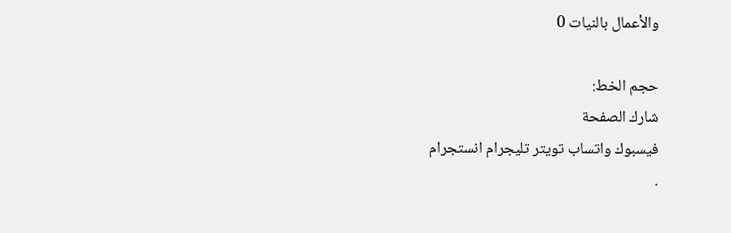والأعمال بالنيات 0

حجم الخط:
شارك الصفحة
فيسبوك واتساب تويتر تليجرام انستجرام
.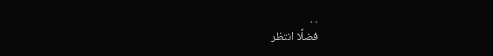. .
فضلًا انتظر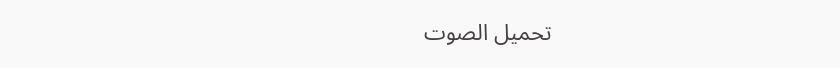تحميل الصوت